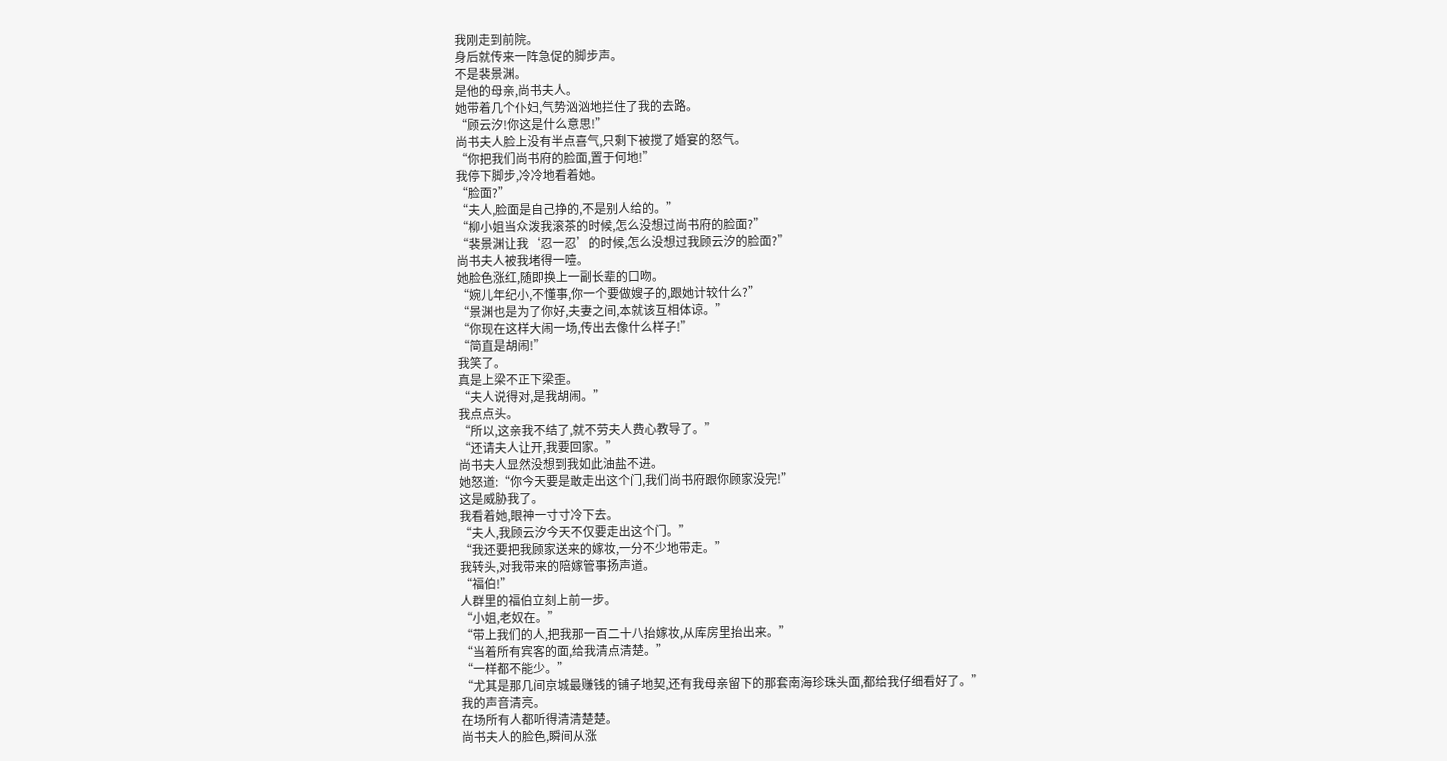我刚走到前院。
身后就传来一阵急促的脚步声。
不是裴景渊。
是他的母亲,尚书夫人。
她带着几个仆妇,气势汹汹地拦住了我的去路。
“顾云汐!你这是什么意思!”
尚书夫人脸上没有半点喜气,只剩下被搅了婚宴的怒气。
“你把我们尚书府的脸面,置于何地!”
我停下脚步,冷冷地看着她。
“脸面?”
“夫人,脸面是自己挣的,不是别人给的。”
“柳小姐当众泼我滚茶的时候,怎么没想过尚书府的脸面?”
“裴景渊让我‘忍一忍’的时候,怎么没想过我顾云汐的脸面?”
尚书夫人被我堵得一噎。
她脸色涨红,随即换上一副长辈的口吻。
“婉儿年纪小,不懂事,你一个要做嫂子的,跟她计较什么?”
“景渊也是为了你好,夫妻之间,本就该互相体谅。”
“你现在这样大闹一场,传出去像什么样子!”
“简直是胡闹!”
我笑了。
真是上梁不正下梁歪。
“夫人说得对,是我胡闹。”
我点点头。
“所以,这亲我不结了,就不劳夫人费心教导了。”
“还请夫人让开,我要回家。”
尚书夫人显然没想到我如此油盐不进。
她怒道:“你今天要是敢走出这个门,我们尚书府跟你顾家没完!”
这是威胁我了。
我看着她,眼神一寸寸冷下去。
“夫人,我顾云汐今天不仅要走出这个门。”
“我还要把我顾家送来的嫁妆,一分不少地带走。”
我转头,对我带来的陪嫁管事扬声道。
“福伯!”
人群里的福伯立刻上前一步。
“小姐,老奴在。”
“带上我们的人,把我那一百二十八抬嫁妆,从库房里抬出来。”
“当着所有宾客的面,给我清点清楚。”
“一样都不能少。”
“尤其是那几间京城最赚钱的铺子地契,还有我母亲留下的那套南海珍珠头面,都给我仔细看好了。”
我的声音清亮。
在场所有人都听得清清楚楚。
尚书夫人的脸色,瞬间从涨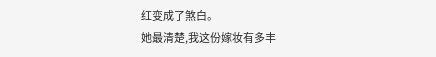红变成了煞白。
她最清楚,我这份嫁妆有多丰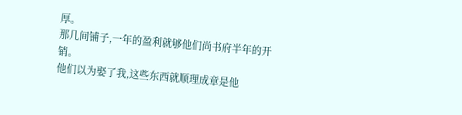厚。
那几间铺子,一年的盈利就够他们尚书府半年的开销。
他们以为娶了我,这些东西就顺理成章是他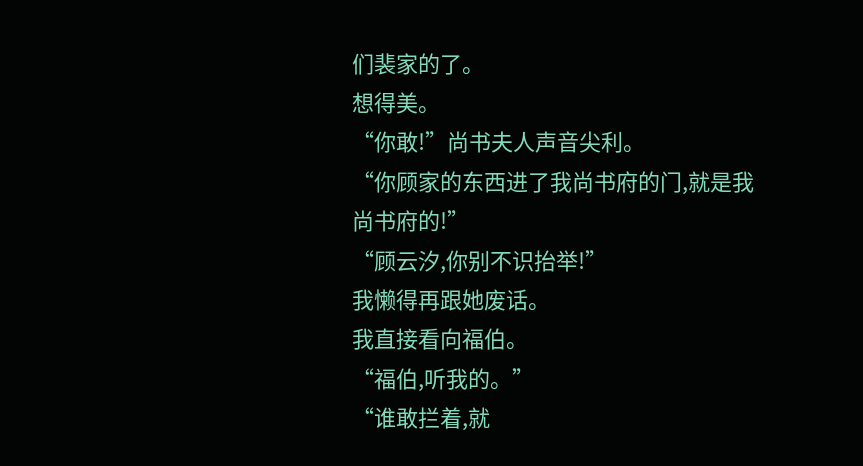们裴家的了。
想得美。
“你敢!”尚书夫人声音尖利。
“你顾家的东西进了我尚书府的门,就是我尚书府的!”
“顾云汐,你别不识抬举!”
我懒得再跟她废话。
我直接看向福伯。
“福伯,听我的。”
“谁敢拦着,就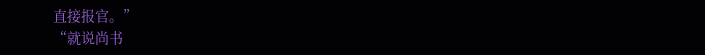直接报官。”
“就说尚书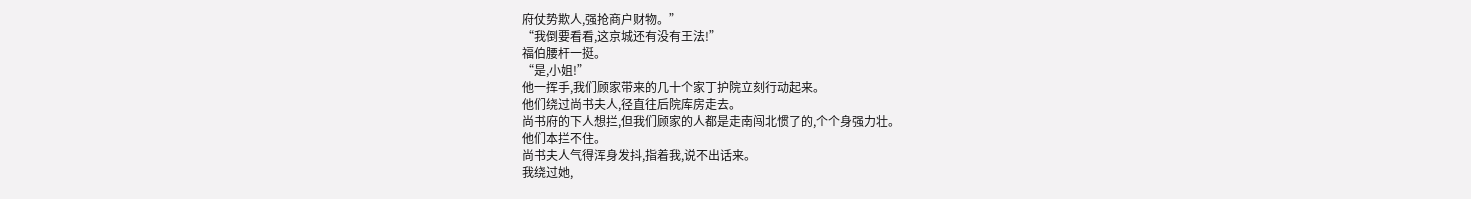府仗势欺人,强抢商户财物。”
“我倒要看看,这京城还有没有王法!”
福伯腰杆一挺。
“是,小姐!”
他一挥手,我们顾家带来的几十个家丁护院立刻行动起来。
他们绕过尚书夫人,径直往后院库房走去。
尚书府的下人想拦,但我们顾家的人都是走南闯北惯了的,个个身强力壮。
他们本拦不住。
尚书夫人气得浑身发抖,指着我,说不出话来。
我绕过她,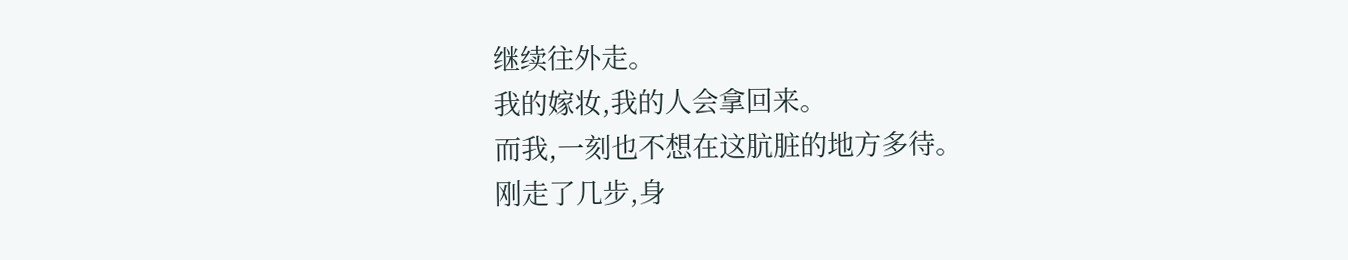继续往外走。
我的嫁妆,我的人会拿回来。
而我,一刻也不想在这肮脏的地方多待。
刚走了几步,身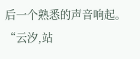后一个熟悉的声音响起。
“云汐,站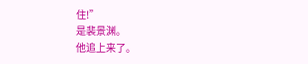住!”
是裴景渊。
他追上来了。